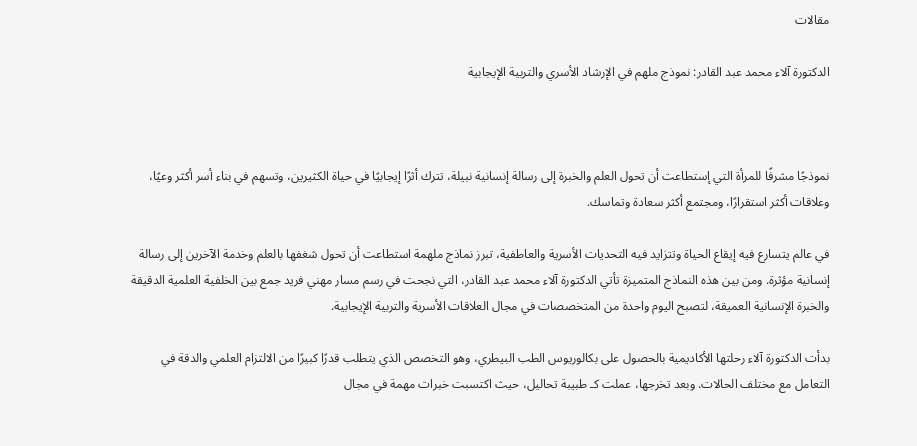مقالات

الدكتورة آلاء محمد عبد القادر: نموذج ملهم في الإرشاد الأسري والتربية الإيجابية



نموذجًا مشرفًا للمرأة التي إستطاعت أن تحول العلم والخبرة إلى رسالة إنسانية نبيلة، تترك أثرًا إيجابيًا في حياة الكثيرين، وتسهم في بناء أسر أكثر وعيًا، وعلاقات أكثر استقرارًا، ومجتمع أكثر سعادة وتماسك.

في عالم يتسارع فيه إيقاع الحياة وتتزايد فيه التحديات الأسرية والعاطفية، تبرز نماذج ملهمة استطاعت أن تحول شغفها بالعلم وخدمة الآخرين إلى رسالة إنسانية مؤثرة. ومن بين هذه النماذج المتميزة تأتي الدكتورة آلاء محمد عبد القادر، التي نجحت في رسم مسار مهني فريد جمع بين الخلفية العلمية الدقيقة والخبرة الإنسانية العميقة، لتصبح اليوم واحدة من المتخصصات في مجال العلاقات الأسرية والتربية الإيجابية.

بدأت الدكتورة آلاء رحلتها الأكاديمية بالحصول على بكالوريوس الطب البيطري، وهو التخصص الذي يتطلب قدرًا كبيرًا من الالتزام العلمي والدقة في التعامل مع مختلف الحالات. وبعد تخرجها، عملت كـ طبيبة تحاليل، حيث اكتسبت خبرات مهمة في مجال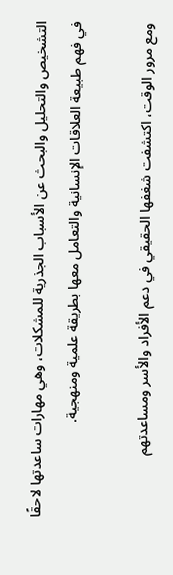التشخيص والتحليل والبحث عن الأسباب الجذرية للمشكلات، وهي مهارات ساعدتها لاحقًا في فهم طبيعة العلاقات الإنسانية والتعامل معها بطريقة علمية ومنهجية.

ومع مرور الوقت، اكتشفت شغفها الحقيقي في دعم الأفراد والأسر ومساعدتهم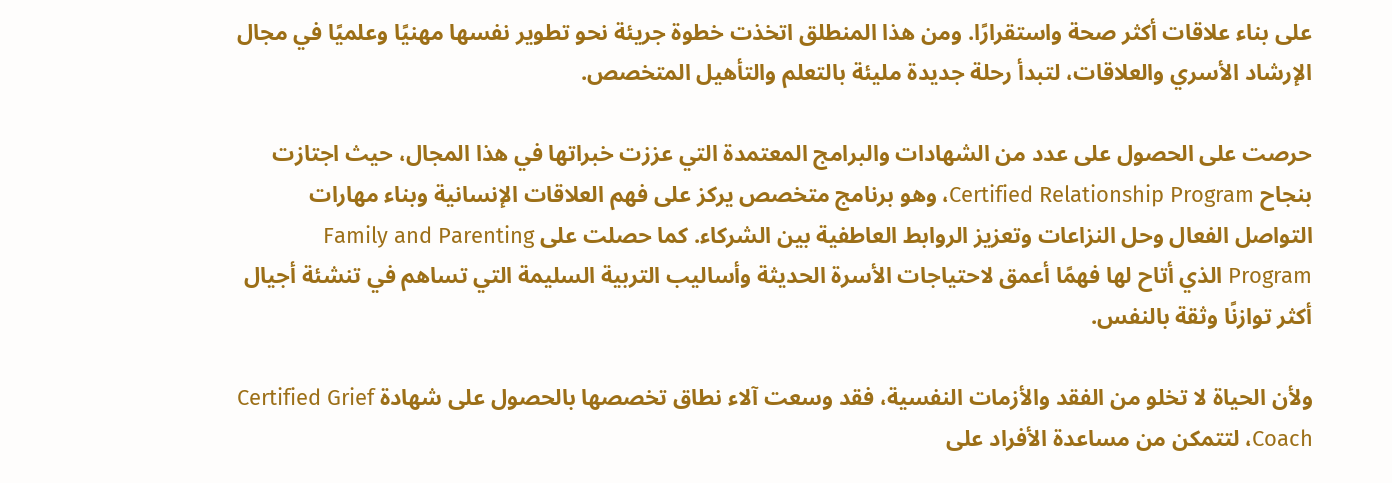على بناء علاقات أكثر صحة واستقرارًا. ومن هذا المنطلق اتخذت خطوة جريئة نحو تطوير نفسها مهنيًا وعلميًا في مجال الإرشاد الأسري والعلاقات، لتبدأ رحلة جديدة مليئة بالتعلم والتأهيل المتخصص.

حرصت على الحصول على عدد من الشهادات والبرامج المعتمدة التي عززت خبراتها في هذا المجال، حيث اجتازت بنجاح Certified Relationship Program، وهو برنامج متخصص يركز على فهم العلاقات الإنسانية وبناء مهارات التواصل الفعال وحل النزاعات وتعزيز الروابط العاطفية بين الشركاء. كما حصلت على Family and Parenting Program الذي أتاح لها فهمًا أعمق لاحتياجات الأسرة الحديثة وأساليب التربية السليمة التي تساهم في تنشئة أجيال أكثر توازنًا وثقة بالنفس.

ولأن الحياة لا تخلو من الفقد والأزمات النفسية، فقد وسعت آلاء نطاق تخصصها بالحصول على شهادة Certified Grief Coach، لتتمكن من مساعدة الأفراد على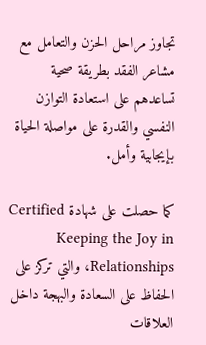تجاوز مراحل الحزن والتعامل مع مشاعر الفقد بطريقة صحية تساعدهم على استعادة التوازن النفسي والقدرة على مواصلة الحياة بإيجابية وأمل.

كما حصلت على شهادة Certified Keeping the Joy in Relationships، والتي تركز على الحفاظ على السعادة والبهجة داخل العلاقات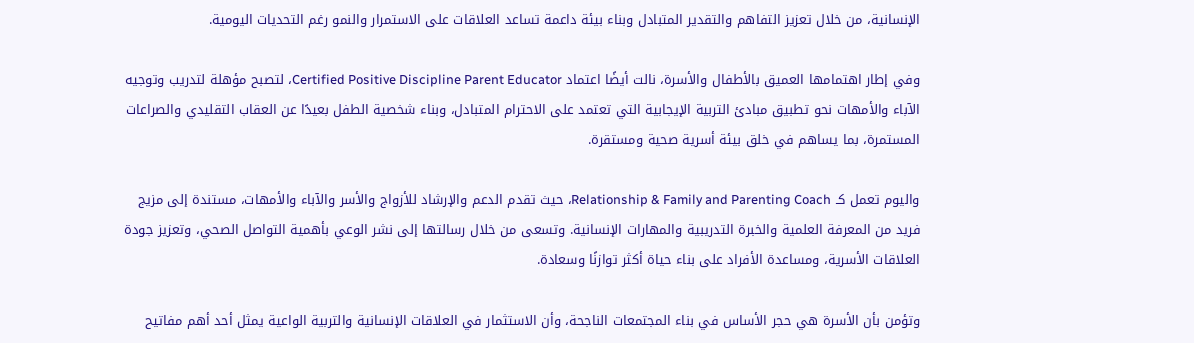الإنسانية، من خلال تعزيز التفاهم والتقدير المتبادل وبناء بيئة داعمة تساعد العلاقات على الاستمرار والنمو رغم التحديات اليومية.

وفي إطار اهتمامها العميق بالأطفال والأسرة، نالت أيضًا اعتماد Certified Positive Discipline Parent Educator، لتصبح مؤهلة لتدريب وتوجيه الآباء والأمهات نحو تطبيق مبادئ التربية الإيجابية التي تعتمد على الاحترام المتبادل، وبناء شخصية الطفل بعيدًا عن العقاب التقليدي والصراعات المستمرة، بما يساهم في خلق بيئة أسرية صحية ومستقرة.

واليوم تعمل كـ Relationship & Family and Parenting Coach، حيث تقدم الدعم والإرشاد للأزواج والأسر والآباء والأمهات، مستندة إلى مزيج فريد من المعرفة العلمية والخبرة التدريبية والمهارات الإنسانية. وتسعى من خلال رسالتها إلى نشر الوعي بأهمية التواصل الصحي، وتعزيز جودة العلاقات الأسرية، ومساعدة الأفراد على بناء حياة أكثر توازنًا وسعادة.

وتؤمن بأن الأسرة هي حجر الأساس في بناء المجتمعات الناجحة، وأن الاستثمار في العلاقات الإنسانية والتربية الواعية يمثل أحد أهم مفاتيح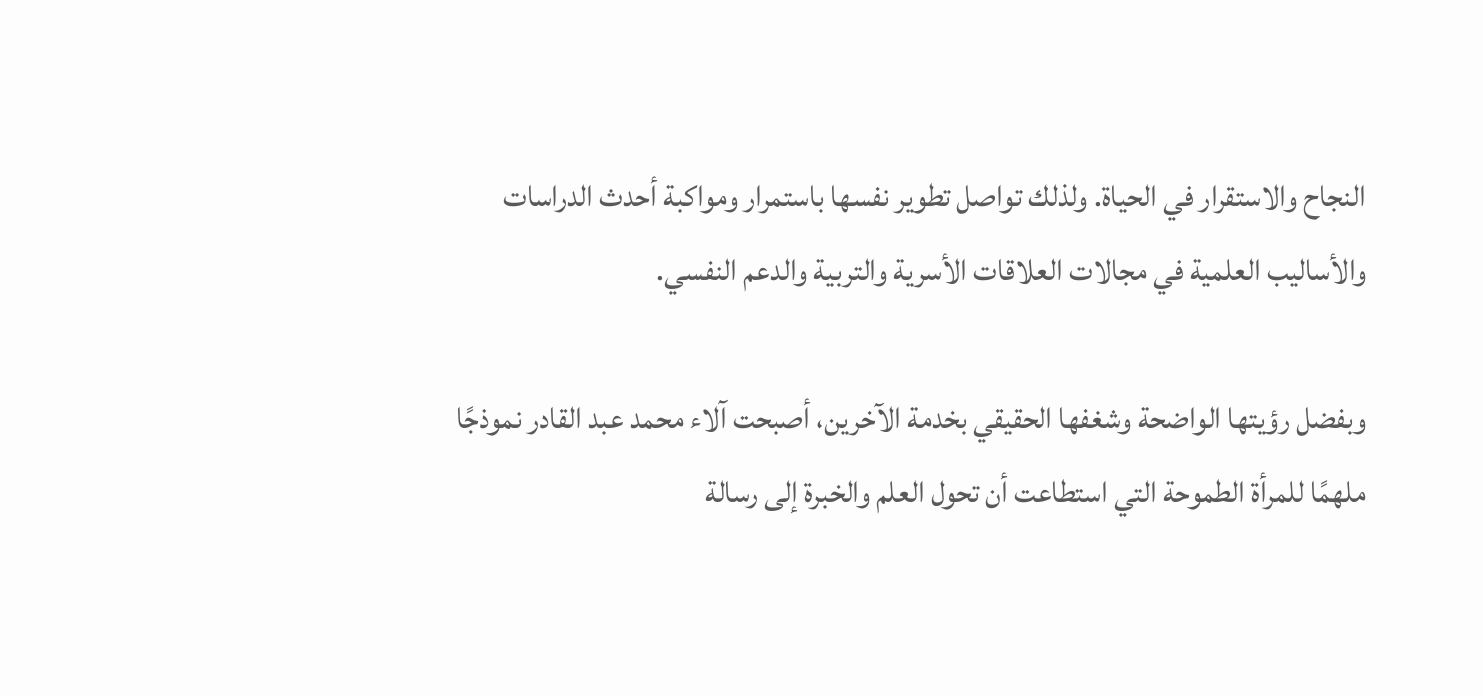النجاح والاستقرار في الحياة. ولذلك تواصل تطوير نفسها باستمرار ومواكبة أحدث الدراسات والأساليب العلمية في مجالات العلاقات الأسرية والتربية والدعم النفسي.

وبفضل رؤيتها الواضحة وشغفها الحقيقي بخدمة الآخرين، أصبحت آلاء محمد عبد القادر نموذجًا ملهمًا للمرأة الطموحة التي استطاعت أن تحول العلم والخبرة إلى رسالة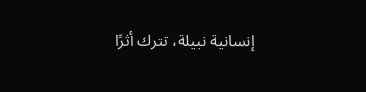إنسانية نبيلة، تترك أثرًا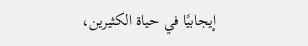إيجابيًا في حياة الكثيرين،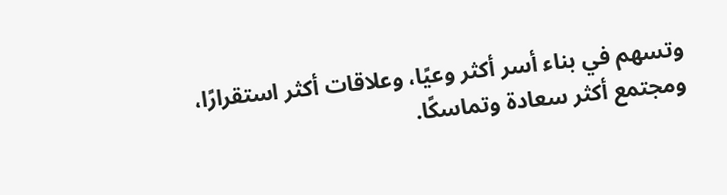وتسهم في بناء أسر أكثر وعيًا، وعلاقات أكثر استقرارًا، ومجتمع أكثر سعادة وتماسكًا.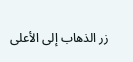زر الذهاب إلى الأعلى